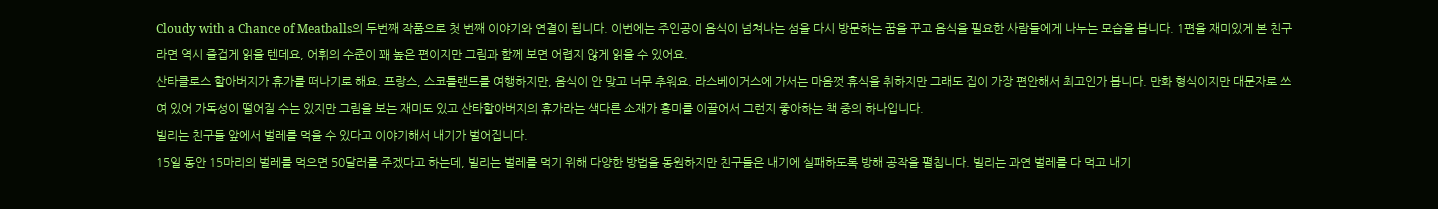Cloudy with a Chance of Meatballs의 두번째 작품으로 첫 번째 이야기와 연결이 됩니다. 이번에는 주인공이 음식이 넘쳐나는 섬을 다시 방문하는 꿈을 꾸고 음식을 필요한 사람들에게 나누는 모습을 봅니다. 1편을 재미있게 본 친구라면 역시 즐겁게 읽을 텐데요, 어휘의 수준이 꽤 높은 편이지만 그림과 함께 보면 어렵지 않게 읽을 수 있어요.
산타클로스 할아버지가 휴가를 떠나기로 해요. 프랑스, 스코틀랜드를 여행하지만, 음식이 안 맞고 너무 추워요. 라스베이거스에 가서는 마음껏 휴식을 취하지만 그래도 집이 가장 편안해서 최고인가 봅니다. 만화 형식이지만 대문자로 쓰여 있어 가독성이 떨어질 수는 있지만 그림을 보는 재미도 있고 산타할아버지의 휴가라는 색다른 소재가 흥미를 이끌어서 그런지 좋아하는 책 중의 하나입니다.
빌리는 친구들 앞에서 벌레를 먹을 수 있다고 이야기해서 내기가 벌어집니다.
15일 동안 15마리의 벌레를 먹으면 50달러를 주겠다고 하는데, 빌리는 벌레를 먹기 위해 다양한 방법을 동원하지만 친구들은 내기에 실패하도록 방해 공작을 펼칩니다. 빌리는 과연 벌레를 다 먹고 내기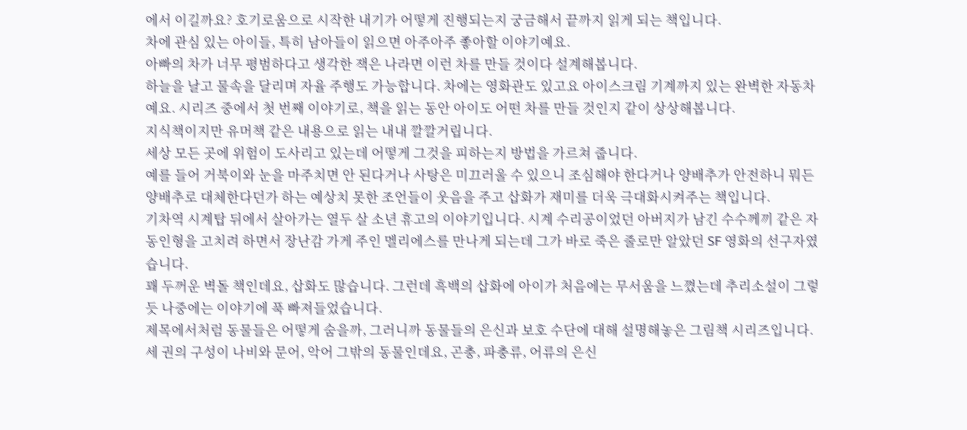에서 이길까요? 호기로움으로 시작한 내기가 어떻게 진행되는지 궁금해서 끝까지 읽게 되는 책입니다.
차에 관심 있는 아이들, 특히 남아들이 읽으면 아주아주 좋아할 이야기예요.
아빠의 차가 너무 평범하다고 생각한 잭은 나라면 이런 차를 만들 것이다 설계해봅니다.
하늘을 날고 물속을 달리며 자율 주행도 가능합니다. 차에는 영화관도 있고요 아이스크림 기계까지 있는 완벽한 자동차예요. 시리즈 중에서 첫 번째 이야기로, 책을 읽는 동안 아이도 어떤 차를 만들 것인지 같이 상상해봅니다.
지식책이지만 유머책 같은 내용으로 읽는 내내 깔깔거립니다.
세상 모든 곳에 위험이 도사리고 있는데 어떻게 그것을 피하는지 방법을 가르쳐 줍니다.
예를 들어 거북이와 눈을 마주치면 안 된다거나 사탕은 미끄러울 수 있으니 조심해야 한다거나 양배추가 안전하니 뭐든 양배추로 대체한다던가 하는 예상치 못한 조언들이 웃음을 주고 삽화가 재미를 더욱 극대화시켜주는 책입니다.
기차역 시계탑 뒤에서 살아가는 열두 살 소년 휴고의 이야기입니다. 시계 수리공이었던 아버지가 남긴 수수께끼 같은 자동인형을 고치려 하면서 장난감 가게 주인 멜리에스를 만나게 되는데 그가 바로 죽은 줄로만 알았던 SF 영화의 선구자였습니다.
꽤 두꺼운 벽돌 책인데요, 삽화도 많습니다. 그런데 흑백의 삽화에 아이가 처음에는 무서움을 느꼈는데 추리소설이 그렇듯 나중에는 이야기에 푹 빠져들었습니다.
제목에서처럼 동물들은 어떻게 숨을까, 그러니까 동물들의 은신과 보호 수단에 대해 설명해놓은 그림책 시리즈입니다. 세 권의 구성이 나비와 문어, 악어 그밖의 동물인데요, 곤충, 파충류, 어류의 은신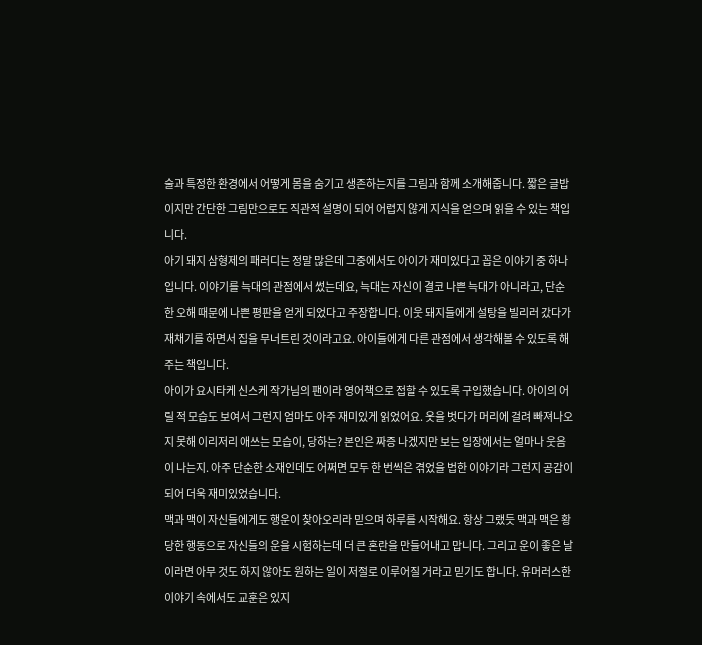술과 특정한 환경에서 어떻게 몸을 숨기고 생존하는지를 그림과 함께 소개해줍니다. 짧은 글밥이지만 간단한 그림만으로도 직관적 설명이 되어 어렵지 않게 지식을 얻으며 읽을 수 있는 책입니다.
아기 돼지 삼형제의 패러디는 정말 많은데 그중에서도 아이가 재미있다고 꼽은 이야기 중 하나입니다. 이야기를 늑대의 관점에서 썼는데요, 늑대는 자신이 결코 나쁜 늑대가 아니라고, 단순한 오해 때문에 나쁜 평판을 얻게 되었다고 주장합니다. 이웃 돼지들에게 설탕을 빌리러 갔다가 재채기를 하면서 집을 무너트린 것이라고요. 아이들에게 다른 관점에서 생각해볼 수 있도록 해주는 책입니다.
아이가 요시타케 신스케 작가님의 팬이라 영어책으로 접할 수 있도록 구입했습니다. 아이의 어릴 적 모습도 보여서 그런지 엄마도 아주 재미있게 읽었어요. 옷을 벗다가 머리에 걸려 빠져나오지 못해 이리저리 애쓰는 모습이, 당하는? 본인은 짜증 나겠지만 보는 입장에서는 얼마나 웃음이 나는지. 아주 단순한 소재인데도 어쩌면 모두 한 번씩은 겪었을 법한 이야기라 그런지 공감이 되어 더욱 재미있었습니다.
맥과 맥이 자신들에게도 행운이 찾아오리라 믿으며 하루를 시작해요. 항상 그랬듯 맥과 맥은 황당한 행동으로 자신들의 운을 시험하는데 더 큰 혼란을 만들어내고 맙니다. 그리고 운이 좋은 날이라면 아무 것도 하지 않아도 원하는 일이 저절로 이루어질 거라고 믿기도 합니다. 유머러스한 이야기 속에서도 교훈은 있지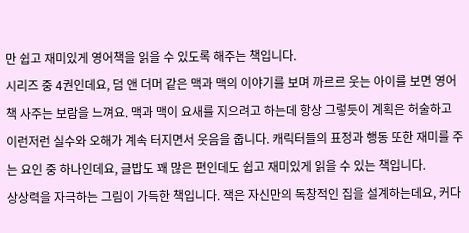만 쉽고 재미있게 영어책을 읽을 수 있도록 해주는 책입니다.
시리즈 중 4권인데요, 덤 앤 더머 같은 맥과 맥의 이야기를 보며 까르르 웃는 아이를 보면 영어책 사주는 보람을 느껴요. 맥과 맥이 요새를 지으려고 하는데 항상 그렇듯이 계획은 허술하고 이런저런 실수와 오해가 계속 터지면서 웃음을 줍니다. 캐릭터들의 표정과 행동 또한 재미를 주는 요인 중 하나인데요, 글밥도 꽤 많은 편인데도 쉽고 재미있게 읽을 수 있는 책입니다.
상상력을 자극하는 그림이 가득한 책입니다. 잭은 자신만의 독창적인 집을 설계하는데요, 커다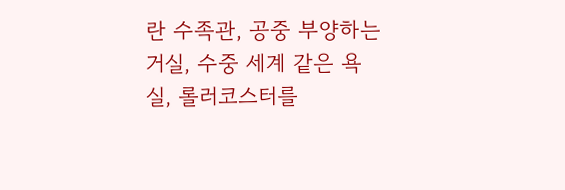란 수족관, 공중 부양하는 거실, 수중 세계 같은 욕실, 롤러코스터를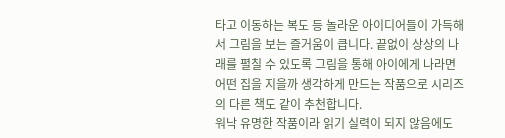타고 이동하는 복도 등 놀라운 아이디어들이 가득해서 그림을 보는 즐거움이 큽니다. 끝없이 상상의 나래를 펼칠 수 있도록 그림을 통해 아이에게 나라면 어떤 집을 지을까 생각하게 만드는 작품으로 시리즈의 다른 책도 같이 추천합니다.
워낙 유명한 작품이라 읽기 실력이 되지 않음에도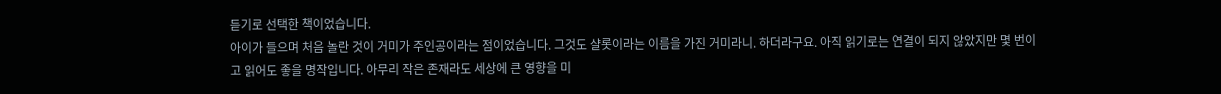듣기로 선택한 책이었습니다.
아이가 들으며 처음 놀란 것이 거미가 주인공이라는 점이었습니다. 그것도 샬롯이라는 이름을 가진 거미라니. 하더라구요. 아직 읽기로는 연결이 되지 않았지만 몇 번이고 읽어도 좋을 명작입니다. 아무리 작은 존재라도 세상에 큰 영향을 미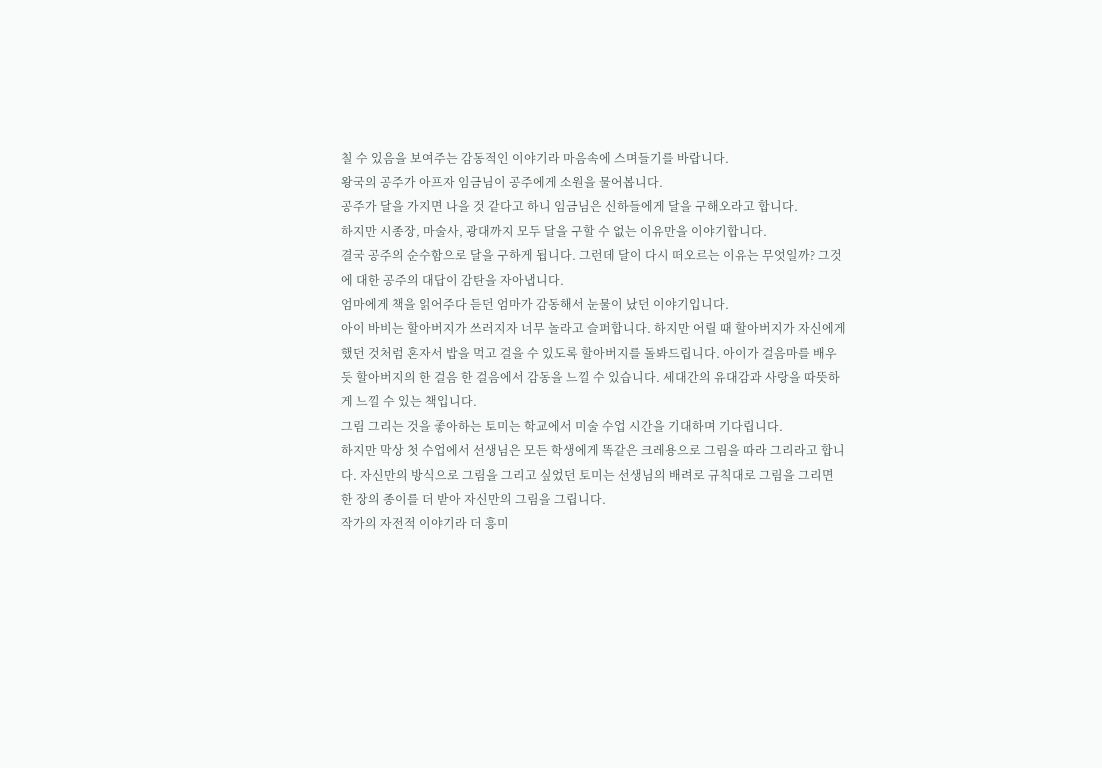칠 수 있음을 보여주는 감동적인 이야기라 마음속에 스며들기를 바랍니다.
왕국의 공주가 아프자 임금님이 공주에게 소원을 물어봅니다.
공주가 달을 가지면 나을 것 같다고 하니 임금님은 신하들에게 달을 구해오라고 합니다.
하지만 시종장, 마술사, 광대까지 모두 달을 구할 수 없는 이유만을 이야기합니다.
결국 공주의 순수함으로 달을 구하게 됩니다. 그런데 달이 다시 떠오르는 이유는 무엇일까? 그것에 대한 공주의 대답이 감탄을 자아냅니다.
엄마에게 책을 읽어주다 듣던 엄마가 감동해서 눈물이 났던 이야기입니다.
아이 바비는 할아버지가 쓰러지자 너무 놀라고 슬퍼합니다. 하지만 어릴 때 할아버지가 자신에게 했던 것처럼 혼자서 밥을 먹고 걸을 수 있도록 할아버지를 돌봐드립니다. 아이가 걸음마를 배우듯 할아버지의 한 걸음 한 걸음에서 감동을 느낄 수 있습니다. 세대간의 유대감과 사랑을 따뜻하게 느낄 수 있는 책입니다.
그림 그리는 것을 좋아하는 토미는 학교에서 미술 수업 시간을 기대하며 기다립니다.
하지만 막상 첫 수업에서 선생님은 모든 학생에게 똑같은 크레용으로 그림을 따라 그리라고 합니다. 자신만의 방식으로 그림을 그리고 싶었던 토미는 선생님의 배려로 규칙대로 그림을 그리면 한 장의 종이를 더 받아 자신만의 그림을 그립니다.
작가의 자전적 이야기라 더 흥미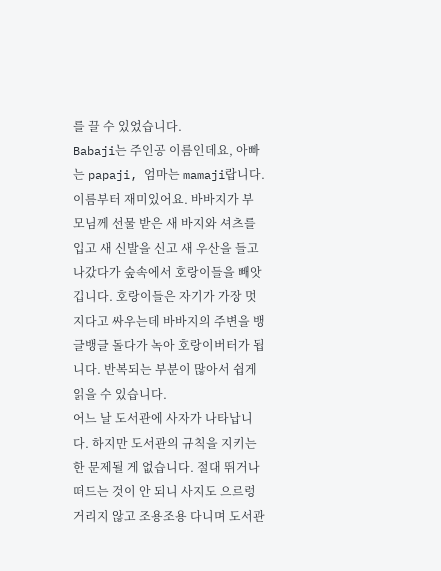를 끌 수 있었습니다.
Babaji는 주인공 이름인데요, 아빠는 papaji, 엄마는 mamaji랍니다. 이름부터 재미있어요. 바바지가 부모님께 선물 받은 새 바지와 셔츠를 입고 새 신발을 신고 새 우산을 들고 나갔다가 숲속에서 호랑이들을 빼앗깁니다. 호랑이들은 자기가 가장 멋지다고 싸우는데 바바지의 주변을 뱅글뱅글 돌다가 녹아 호랑이버터가 됩니다. 반복되는 부분이 많아서 쉽게 읽을 수 있습니다.
어느 날 도서관에 사자가 나타납니다. 하지만 도서관의 규칙을 지키는 한 문제될 게 없습니다. 절대 뛰거나 떠드는 것이 안 되니 사지도 으르렁거리지 않고 조용조용 다니며 도서관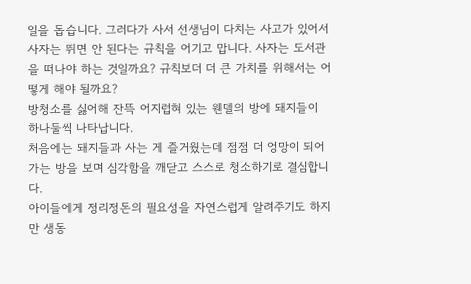일을 돕습니다. 그러다가 사서 선생님이 다치는 사고가 있어서 사자는 뛰면 안 된다는 규칙을 어기고 맙니다. 사자는 도서관을 떠나야 하는 것일까요? 규칙보더 더 큰 가치를 위해서는 어떻게 해야 될까요?
방청소를 싫어해 잔뜩 어지럽혀 있는 웬델의 방에 돼지들이 하나둘씩 나타납니다.
처음에는 돼지들과 사는 게 즐거웠는데 점점 더 엉망이 되어가는 방을 보며 심각함을 깨닫고 스스로 청소하기로 결심합니다.
아이들에게 정리정돈의 필요성을 자연스럽게 알려주기도 하지만 생동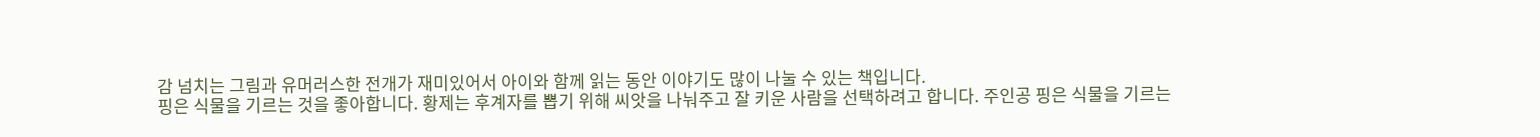감 넘치는 그림과 유머러스한 전개가 재미있어서 아이와 함께 읽는 동안 이야기도 많이 나눌 수 있는 책입니다.
핑은 식물을 기르는 것을 좋아합니다. 황제는 후계자를 뽑기 위해 씨앗을 나눠주고 잘 키운 사람을 선택하려고 합니다. 주인공 핑은 식물을 기르는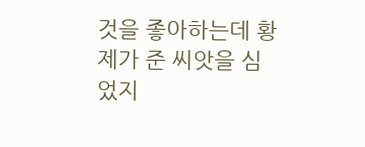것을 좋아하는데 황제가 준 씨앗을 심었지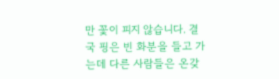만 꽃이 피지 않습니다. 결국 핑은 빈 화분을 들고 가는데 다른 사람들은 온갖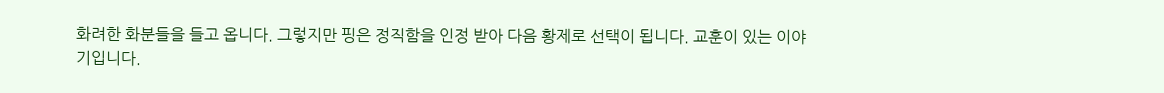화려한 화분들을 들고 옵니다. 그렇지만 핑은 정직함을 인정 받아 다음 황제로 선택이 됩니다. 교훈이 있는 이야기입니다.